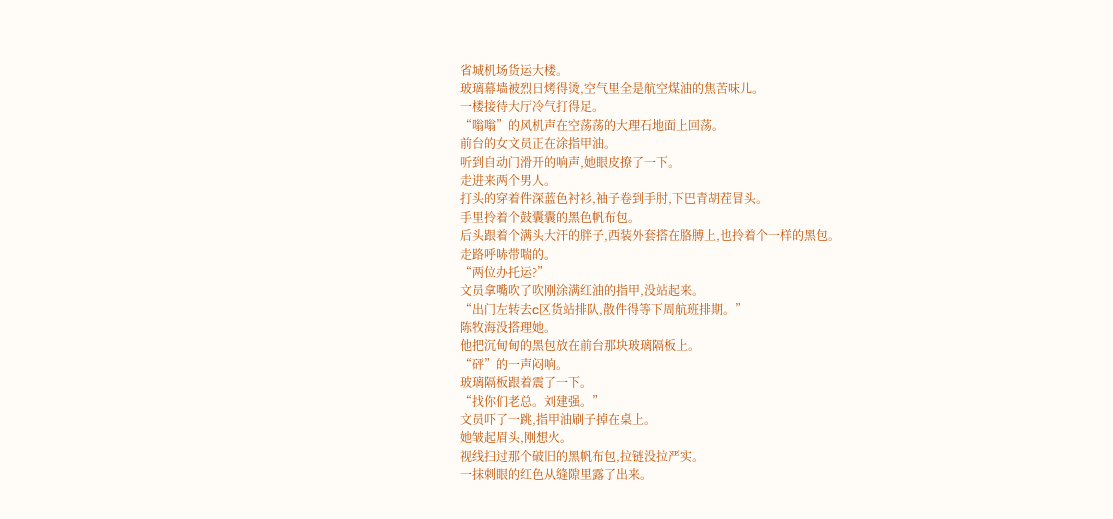省城机场货运大楼。
玻璃幕墙被烈日烤得烫,空气里全是航空煤油的焦苦味儿。
一楼接待大厅冷气打得足。
“嗡嗡”的风机声在空荡荡的大理石地面上回荡。
前台的女文员正在涂指甲油。
听到自动门滑开的响声,她眼皮撩了一下。
走进来两个男人。
打头的穿着件深蓝色衬衫,袖子卷到手肘,下巴青胡茬冒头。
手里拎着个鼓囊囊的黑色帆布包。
后头跟着个满头大汗的胖子,西装外套搭在胳膊上,也拎着个一样的黑包。
走路呼哧带喘的。
“两位办托运?”
文员拿嘴吹了吹刚涂满红油的指甲,没站起来。
“出门左转去c区货站排队,散件得等下周航班排期。”
陈牧海没搭理她。
他把沉甸甸的黑包放在前台那块玻璃隔板上。
“砰”的一声闷响。
玻璃隔板跟着震了一下。
“找你们老总。刘建强。”
文员吓了一跳,指甲油刷子掉在桌上。
她皱起眉头,刚想火。
视线扫过那个破旧的黑帆布包,拉链没拉严实。
一抹刺眼的红色从缝隙里露了出来。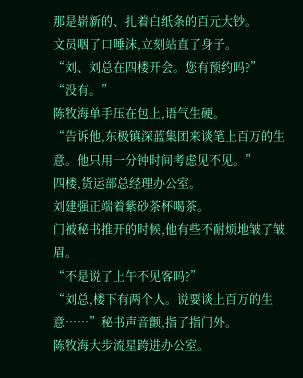那是崭新的、扎着白纸条的百元大钞。
文员咽了口唾沫,立刻站直了身子。
“刘、刘总在四楼开会。您有预约吗?”
“没有。”
陈牧海单手压在包上,语气生硬。
“告诉他,东极镇深蓝集团来谈笔上百万的生意。他只用一分钟时间考虑见不见。”
四楼,货运部总经理办公室。
刘建强正端着紫砂茶杯喝茶。
门被秘书推开的时候,他有些不耐烦地皱了皱眉。
“不是说了上午不见客吗?”
“刘总,楼下有两个人。说要谈上百万的生意……”秘书声音颤,指了指门外。
陈牧海大步流星跨进办公室。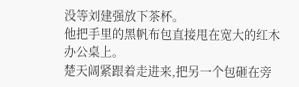没等刘建强放下茶杯。
他把手里的黑帆布包直接甩在宽大的红木办公桌上。
楚天阔紧跟着走进来,把另一个包砸在旁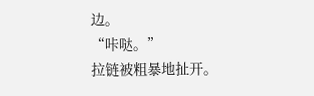边。
“咔哒。”
拉链被粗暴地扯开。